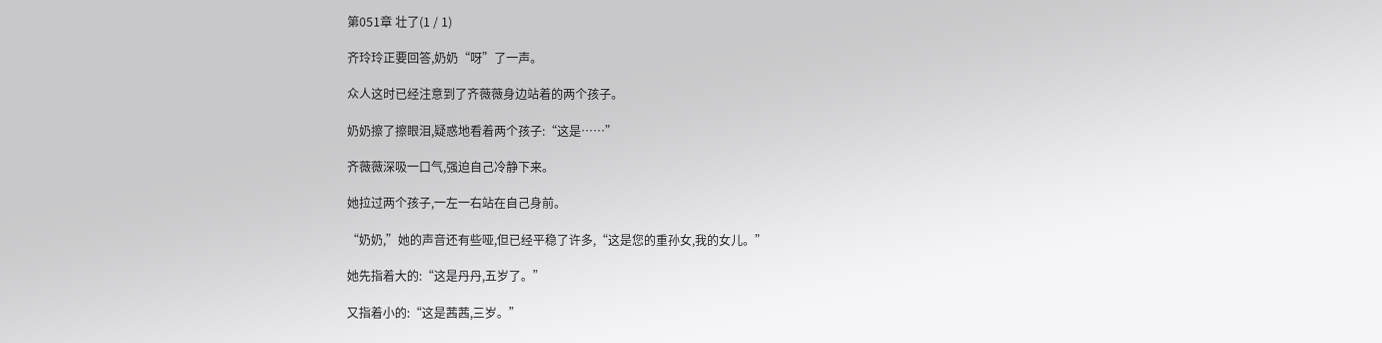第051章 壮了(1 / 1)

齐玲玲正要回答,奶奶“呀”了一声。

众人这时已经注意到了齐薇薇身边站着的两个孩子。

奶奶擦了擦眼泪,疑惑地看着两个孩子:“这是……”

齐薇薇深吸一口气,强迫自己冷静下来。

她拉过两个孩子,一左一右站在自己身前。

“奶奶,”她的声音还有些哑,但已经平稳了许多,“这是您的重孙女,我的女儿。”

她先指着大的:“这是丹丹,五岁了。”

又指着小的:“这是茜茜,三岁。”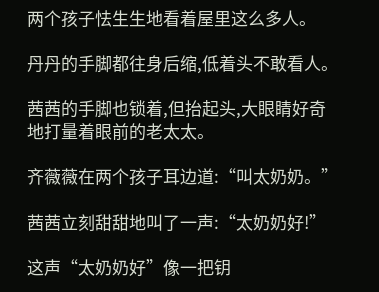两个孩子怯生生地看着屋里这么多人。

丹丹的手脚都往身后缩,低着头不敢看人。

茜茜的手脚也锁着,但抬起头,大眼睛好奇地打量着眼前的老太太。

齐薇薇在两个孩子耳边道:“叫太奶奶。”

茜茜立刻甜甜地叫了一声:“太奶奶好!”

这声“太奶奶好”像一把钥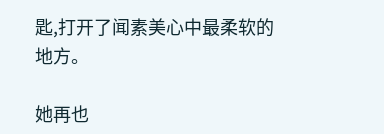匙,打开了闻素美心中最柔软的地方。

她再也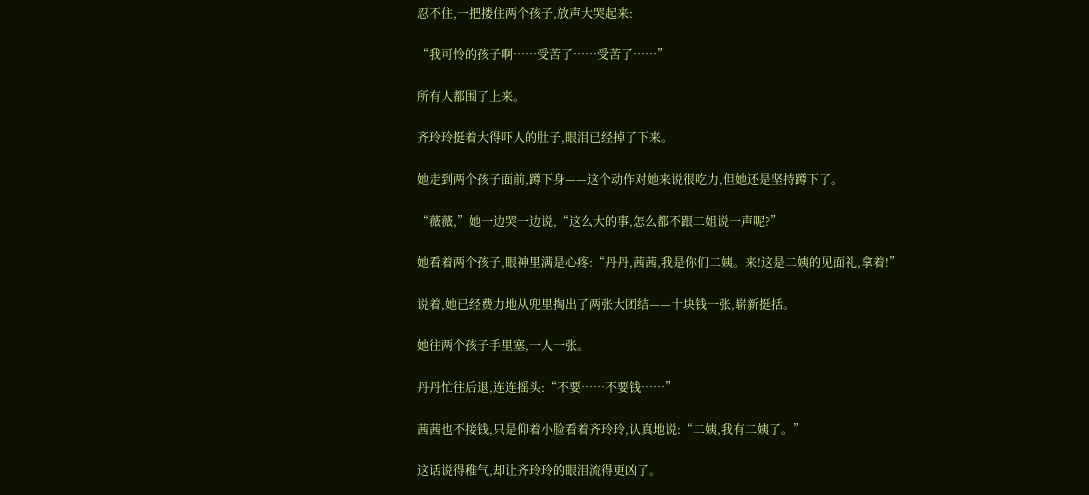忍不住,一把搂住两个孩子,放声大哭起来:

“我可怜的孩子啊……受苦了……受苦了……”

所有人都围了上来。

齐玲玲挺着大得吓人的肚子,眼泪已经掉了下来。

她走到两个孩子面前,蹲下身——这个动作对她来说很吃力,但她还是坚持蹲下了。

“薇薇,”她一边哭一边说,“这么大的事,怎么都不跟二姐说一声呢?”

她看着两个孩子,眼神里满是心疼:“丹丹,茜茜,我是你们二姨。来!这是二姨的见面礼,拿着!”

说着,她已经费力地从兜里掏出了两张大团结——十块钱一张,崭新挺括。

她往两个孩子手里塞,一人一张。

丹丹忙往后退,连连摇头:“不要……不要钱……”

茜茜也不接钱,只是仰着小脸看着齐玲玲,认真地说:“二姨,我有二姨了。”

这话说得稚气,却让齐玲玲的眼泪流得更凶了。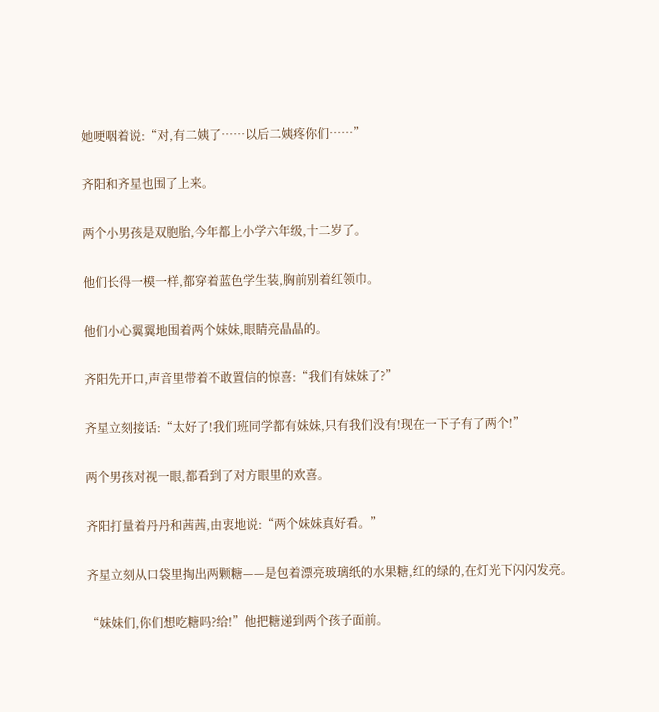她哽咽着说:“对,有二姨了……以后二姨疼你们……”

齐阳和齐星也围了上来。

两个小男孩是双胞胎,今年都上小学六年级,十二岁了。

他们长得一模一样,都穿着蓝色学生装,胸前别着红领巾。

他们小心翼翼地围着两个妹妹,眼睛亮晶晶的。

齐阳先开口,声音里带着不敢置信的惊喜:“我们有妹妹了?”

齐星立刻接话:“太好了!我们班同学都有妹妹,只有我们没有!现在一下子有了两个!”

两个男孩对视一眼,都看到了对方眼里的欢喜。

齐阳打量着丹丹和茜茜,由衷地说:“两个妹妹真好看。”

齐星立刻从口袋里掏出两颗糖——是包着漂亮玻璃纸的水果糖,红的绿的,在灯光下闪闪发亮。

“妹妹们,你们想吃糖吗?给!”他把糖递到两个孩子面前。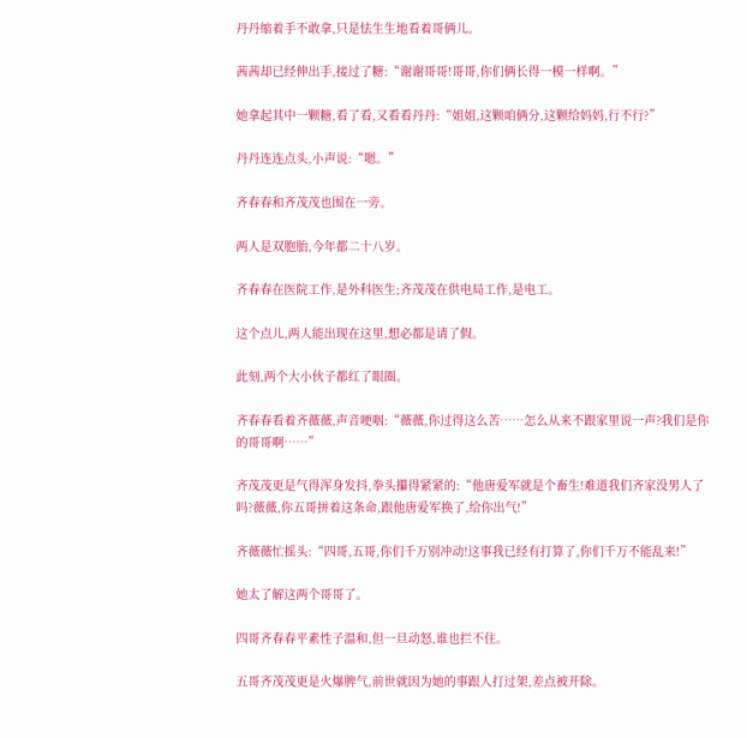丹丹缩着手不敢拿,只是怯生生地看着哥俩儿。

茜茜却已经伸出手,接过了糖:“谢谢哥哥!哥哥,你们俩长得一模一样啊。”

她拿起其中一颗糖,看了看,又看看丹丹:“姐姐,这颗咱俩分,这颗给妈妈,行不行?”

丹丹连连点头,小声说:“嗯。”

齐春春和齐茂茂也围在一旁。

两人是双胞胎,今年都二十八岁。

齐春春在医院工作,是外科医生;齐茂茂在供电局工作,是电工。

这个点儿,两人能出现在这里,想必都是请了假。

此刻,两个大小伙子都红了眼圈。

齐春春看着齐薇薇,声音哽咽:“薇薇,你过得这么苦……怎么从来不跟家里说一声?我们是你的哥哥啊……”

齐茂茂更是气得浑身发抖,拳头攥得紧紧的:“他唐爱军就是个畜生!难道我们齐家没男人了吗?薇薇,你五哥拼着这条命,跟他唐爱军换了,给你出气!”

齐薇薇忙摇头:“四哥,五哥,你们千万别冲动!这事我已经有打算了,你们千万不能乱来!”

她太了解这两个哥哥了。

四哥齐春春平素性子温和,但一旦动怒,谁也拦不住。

五哥齐茂茂更是火爆脾气,前世就因为她的事跟人打过架,差点被开除。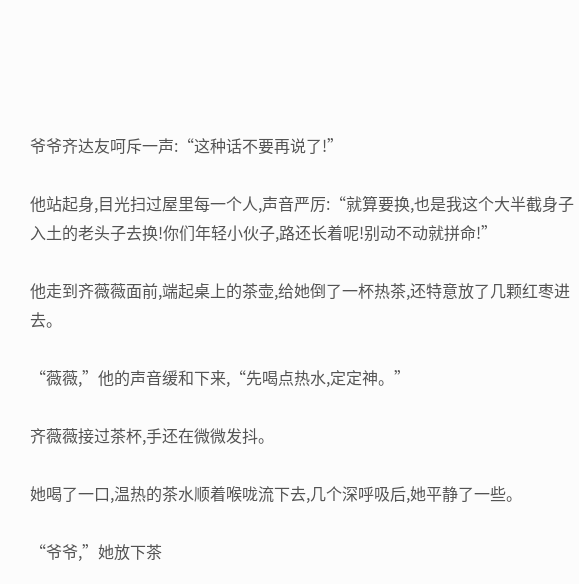爷爷齐达友呵斥一声:“这种话不要再说了!”

他站起身,目光扫过屋里每一个人,声音严厉:“就算要换,也是我这个大半截身子入土的老头子去换!你们年轻小伙子,路还长着呢!别动不动就拼命!”

他走到齐薇薇面前,端起桌上的茶壶,给她倒了一杯热茶,还特意放了几颗红枣进去。

“薇薇,”他的声音缓和下来,“先喝点热水,定定神。”

齐薇薇接过茶杯,手还在微微发抖。

她喝了一口,温热的茶水顺着喉咙流下去,几个深呼吸后,她平静了一些。

“爷爷,”她放下茶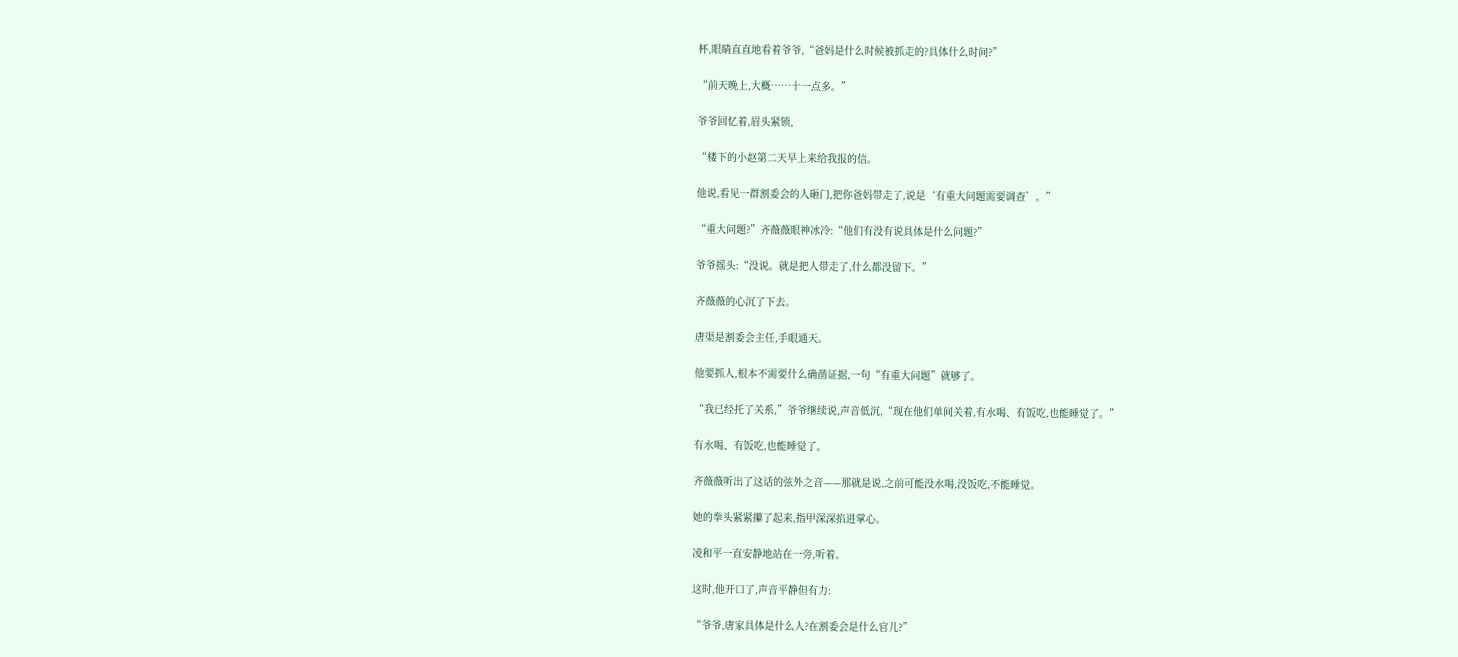杯,眼睛直直地看着爷爷,“爸妈是什么时候被抓走的?具体什么时间?”

“前天晚上,大概……十一点多。”

爷爷回忆着,眉头紧锁,

“楼下的小赵第二天早上来给我报的信。

他说,看见一群割委会的人砸门,把你爸妈带走了,说是‘有重大问题需要调查’。”

“重大问题?”齐薇薇眼神冰冷:“他们有没有说具体是什么问题?”

爷爷摇头:“没说。就是把人带走了,什么都没留下。”

齐薇薇的心沉了下去。

唐渠是割委会主任,手眼通天。

他要抓人,根本不需要什么确凿证据,一句“有重大问题”就够了。

“我已经托了关系,”爷爷继续说,声音低沉,“现在他们单间关着,有水喝、有饭吃,也能睡觉了。”

有水喝、有饭吃,也能睡觉了。

齐薇薇听出了这话的弦外之音——那就是说,之前可能没水喝,没饭吃,不能睡觉。

她的拳头紧紧攥了起来,指甲深深掐进掌心。

凌和平一直安静地站在一旁,听着。

这时,他开口了,声音平静但有力:

“爷爷,唐家具体是什么人?在割委会是什么官儿?”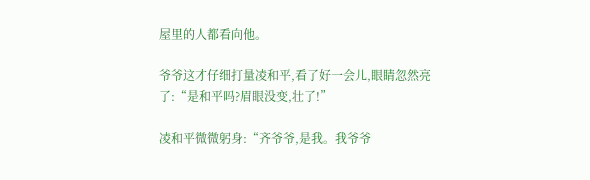屋里的人都看向他。

爷爷这才仔细打量凌和平,看了好一会儿,眼睛忽然亮了:“是和平吗?眉眼没变,壮了!”

凌和平微微躬身:“齐爷爷,是我。我爷爷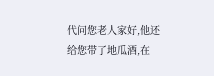代问您老人家好,他还给您带了地瓜酒,在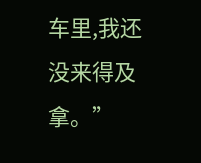车里,我还没来得及拿。”